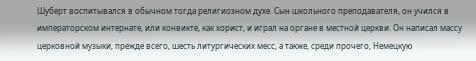Шуберт воспитывался в обычном тогда религиозном духе. Сын школьного преподавателя, он учился в императорском интернате, или конвикте, как хорист, и играл на органе в местной церкви. Он написал массу церковной музыки, прежде всего, шесть литургических месс, а также, среди прочего, Немецкую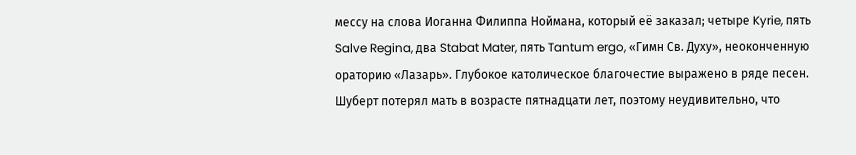мессу на слова Иоганна Филиппа Ноймана, который её заказал; четыре Kyrie, пять Salve Regina, два Stabat Mater, пять Tantum ergo, «Гимн Св. Духу», неоконченную ораторию «Лазарь». Глубокое католическое благочестие выражено в ряде песен. Шуберт потерял мать в возрасте пятнадцати лет, поэтому неудивительно, что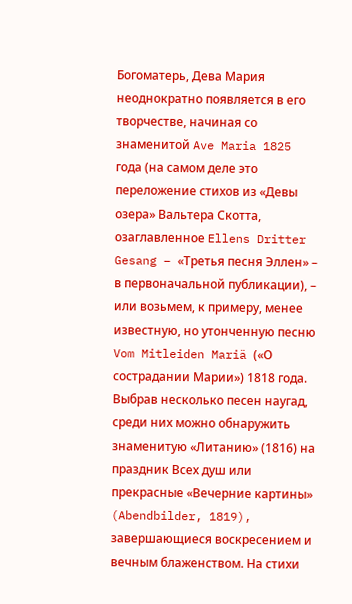Богоматерь, Дева Мария неоднократно появляется в его творчестве, начиная со знаменитой Ave Maria 1825 года (на самом деле это переложение стихов из «Девы озера» Вальтера Скотта, озаглавленное Ellens Dritter Gesang – «Третья песня Эллен» – в первоначальной публикации), – или возьмем, к примеру, менее известную, но утонченную песню Vom Mitleiden Mariä («О сострадании Марии») 1818 года. Выбрав несколько песен наугад, среди них можно обнаружить знаменитую «Литанию» (1816) на праздник Всех душ или прекрасные «Вечерние картины» (Abendbilder, 1819), завершающиеся воскресением и вечным блаженством. На стихи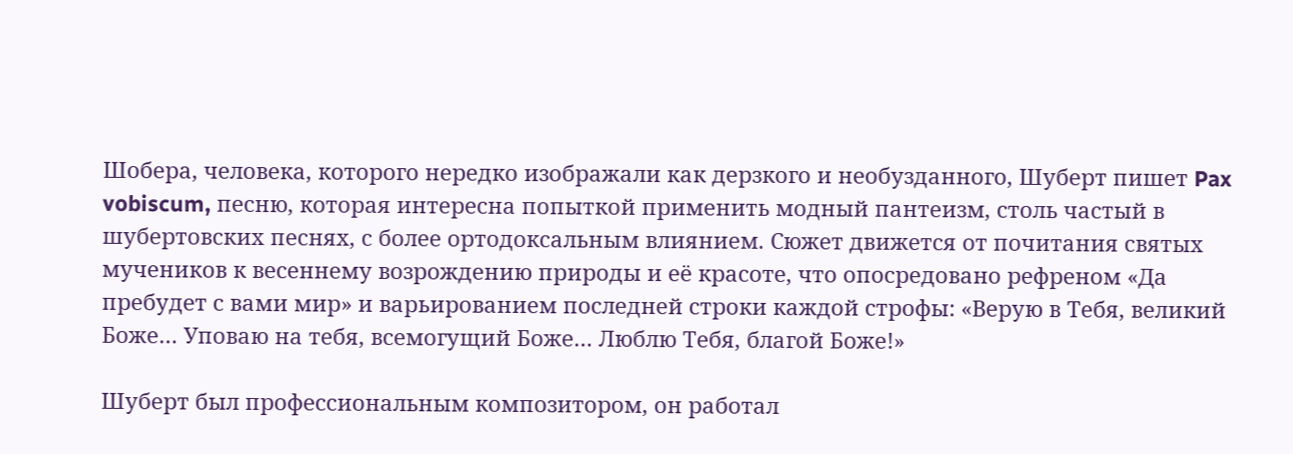Шобера, человека, которого нередко изображали как дерзкого и необузданного, Шуберт пишет Pax vobiscum, песню, которая интересна попыткой применить модный пантеизм, столь частый в шубертовских песнях, с более ортодоксальным влиянием. Сюжет движется от почитания святых мучеников к весеннему возрождению природы и её красоте, что опосредовано рефреном «Да пребудет с вами мир» и варьированием последней строки каждой строфы: «Верую в Тебя, великий Боже… Уповаю на тебя, всемогущий Боже… Люблю Тебя, благой Боже!»

Шуберт был профессиональным композитором, он работал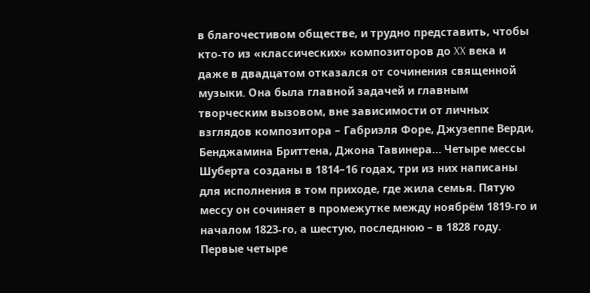в благочестивом обществе, и трудно представить, чтобы кто-то из «классических» композиторов до XX века и даже в двадцатом отказался от сочинения священной музыки. Она была главной задачей и главным творческим вызовом, вне зависимости от личных взглядов композитора – Габриэля Форе, Джузеппе Верди, Бенджамина Бриттена, Джона Тавинера… Четыре мессы Шуберта созданы в 1814–16 годах, три из них написаны для исполнения в том приходе, где жила семья. Пятую мессу он сочиняет в промежутке между ноябрём 1819‐го и началом 1823‐го, а шестую, последнюю – в 1828 году. Первые четыре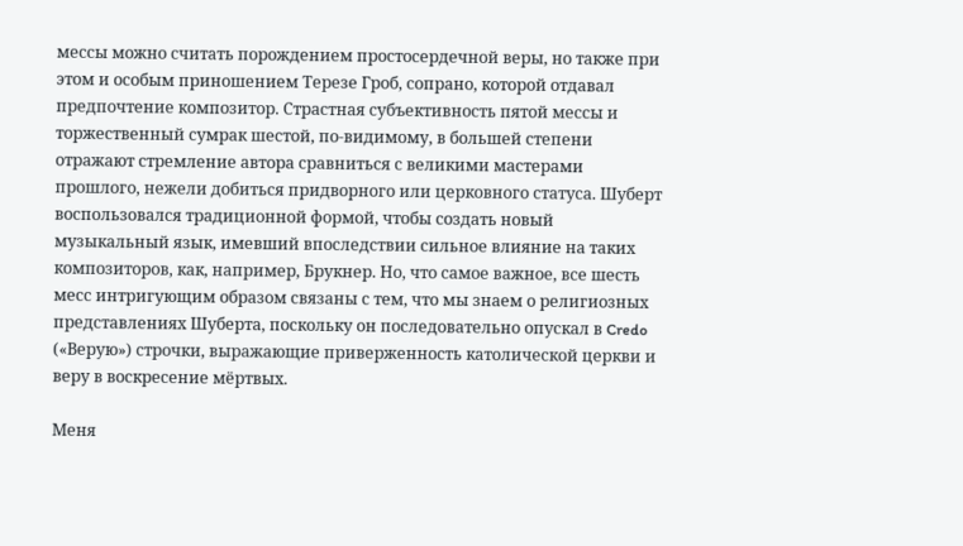мессы можно считать порождением простосердечной веры, но также при этом и особым приношением Терезе Гроб, сопрано, которой отдавал предпочтение композитор. Страстная субъективность пятой мессы и торжественный сумрак шестой, по-видимому, в большей степени отражают стремление автора сравниться с великими мастерами прошлого, нежели добиться придворного или церковного статуса. Шуберт воспользовался традиционной формой, чтобы создать новый музыкальный язык, имевший впоследствии сильное влияние на таких композиторов, как, например, Брукнер. Но, что самое важное, все шесть месс интригующим образом связаны с тем, что мы знаем о религиозных представлениях Шуберта, поскольку он последовательно опускал в Credo («Верую») строчки, выражающие приверженность католической церкви и веру в воскресение мёртвых.

Меня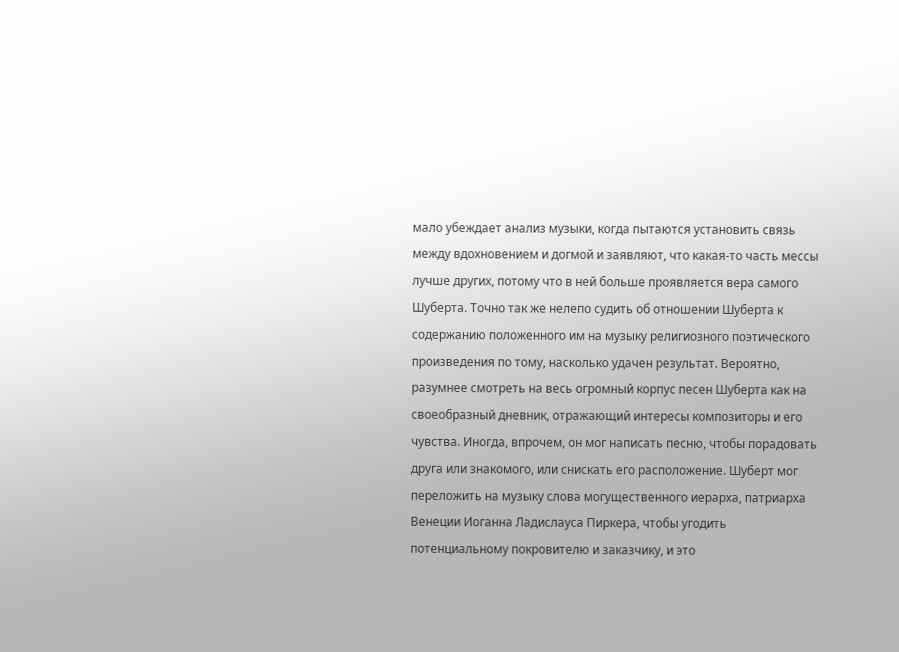мало убеждает анализ музыки, когда пытаются установить связь между вдохновением и догмой и заявляют, что какая-то часть мессы лучше других, потому что в ней больше проявляется вера самого Шуберта. Точно так же нелепо судить об отношении Шуберта к содержанию положенного им на музыку религиозного поэтического произведения по тому, насколько удачен результат. Вероятно, разумнее смотреть на весь огромный корпус песен Шуберта как на своеобразный дневник, отражающий интересы композиторы и его чувства. Иногда, впрочем, он мог написать песню, чтобы порадовать друга или знакомого, или снискать его расположение. Шуберт мог переложить на музыку слова могущественного иерарха, патриарха Венеции Иоганна Ладислауса Пиркера, чтобы угодить потенциальному покровителю и заказчику, и это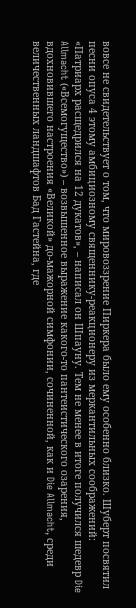вовсе не свидетельствует о том, что мировоззрение Пиркера было ему особенно близко. Шуберт посвятил песни опуса 4 этому амбициозному священнику-реакционеру из меркантильных соображений: «Патриарх расщедрился на 12 дукатов», – написал он Шпауну. Тем не менее в итоге получился шедевр Die Allmacht («Всемогущество») – возвышенное выражение какого-то пантеистического озарения, вдохновившего настроения «Великой» до-мажорной симфонии, сочиненной, как и Die Allmacht, среди величественных ландшафтов Бад Гастейна, где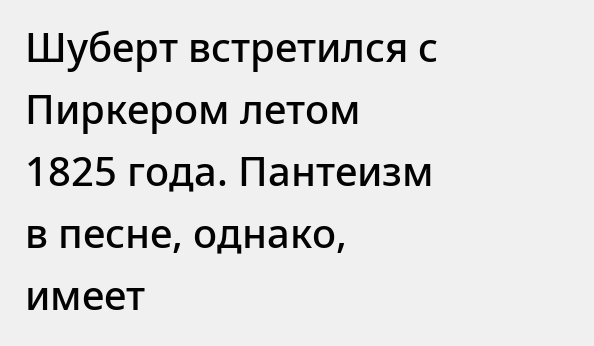Шуберт встретился с Пиркером летом 1825 года. Пантеизм в песне, однако, имеет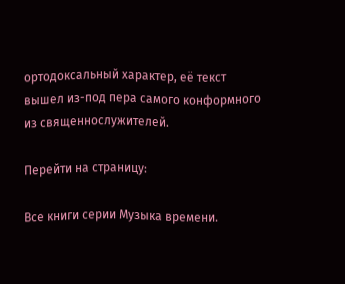ортодоксальный характер, её текст вышел из-под пера самого конформного из священнослужителей.

Перейти на страницу:

Все книги серии Музыка времени.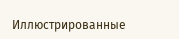Иллюстрированные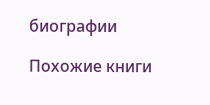биографии

Похожие книги